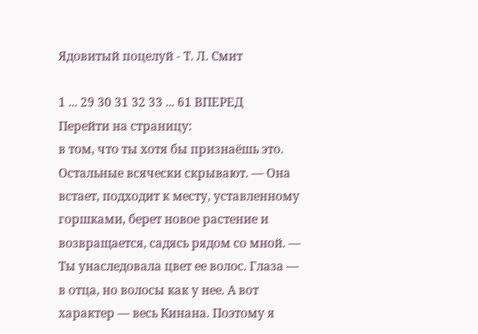Ядовитый поцелуй - Т. Л. Смит

1 ... 29 30 31 32 33 ... 61 ВПЕРЕД
Перейти на страницу:
в том, что ты хотя бы признаёшь это. Остальные всячески скрывают. — Она встает, подходит к месту, уставленному горшками, берет новое растение и возвращается, садясь рядом со мной. — Ты унаследовала цвет ее волос. Глаза — в отца, но волосы как у нее. А вот характер — весь Кинана. Поэтому я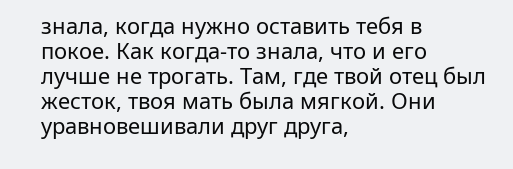знала, когда нужно оставить тебя в покое. Как когда-то знала, что и его лучше не трогать. Там, где твой отец был жесток, твоя мать была мягкой. Они уравновешивали друг друга,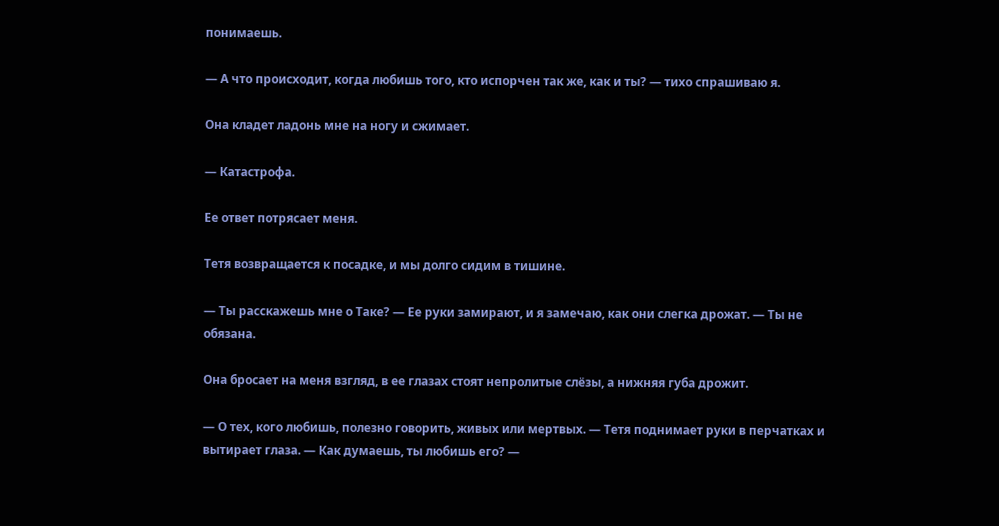понимаешь.

— А что происходит, когда любишь того, кто испорчен так же, как и ты? — тихо спрашиваю я.

Она кладет ладонь мне на ногу и сжимает.

— Катастрофа.

Ее ответ потрясает меня.

Тетя возвращается к посадке, и мы долго сидим в тишине.

— Ты расскажешь мне о Таке? — Ее руки замирают, и я замечаю, как они слегка дрожат. — Ты не обязана.

Она бросает на меня взгляд, в ее глазах стоят непролитые слёзы, а нижняя губа дрожит.

— О тех, кого любишь, полезно говорить, живых или мертвых. — Тетя поднимает руки в перчатках и вытирает глаза. — Как думаешь, ты любишь его? —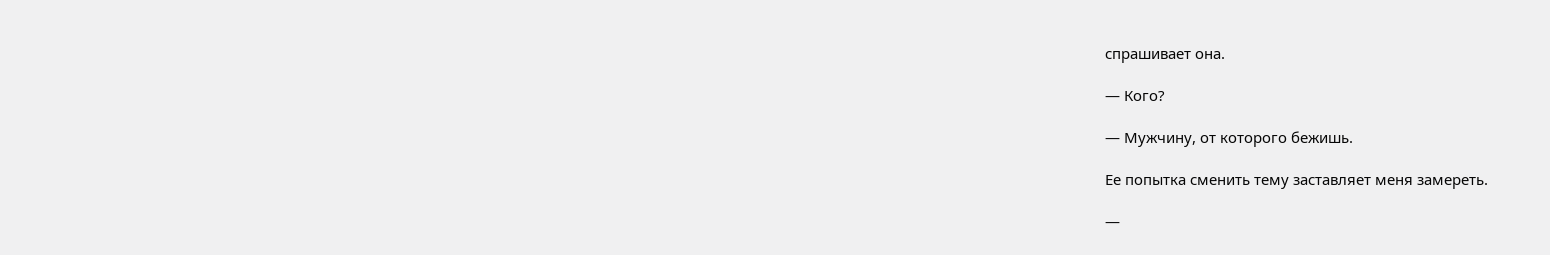спрашивает она.

— Кого?

— Мужчину, от которого бежишь.

Ее попытка сменить тему заставляет меня замереть.

—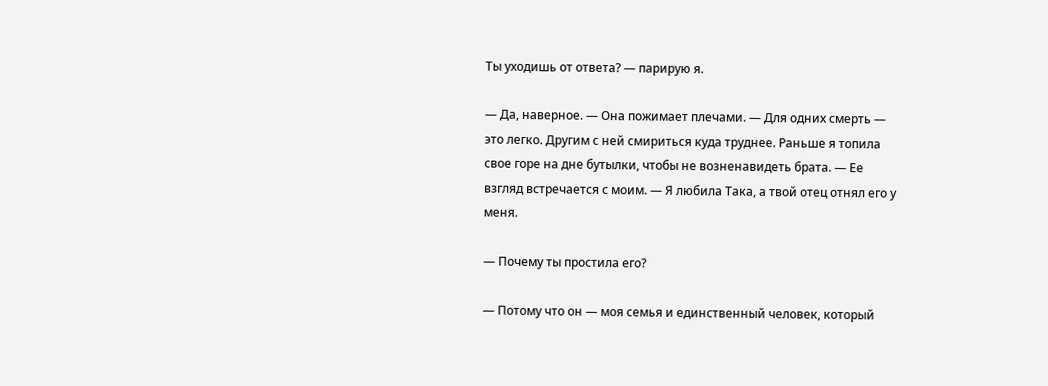Ты уходишь от ответа? — парирую я.

— Да, наверное. — Она пожимает плечами. — Для одних смерть — это легко. Другим с ней смириться куда труднее. Раньше я топила свое горе на дне бутылки, чтобы не возненавидеть брата. — Ее взгляд встречается с моим. — Я любила Така, а твой отец отнял его у меня.

— Почему ты простила его?

— Потому что он — моя семья и единственный человек, который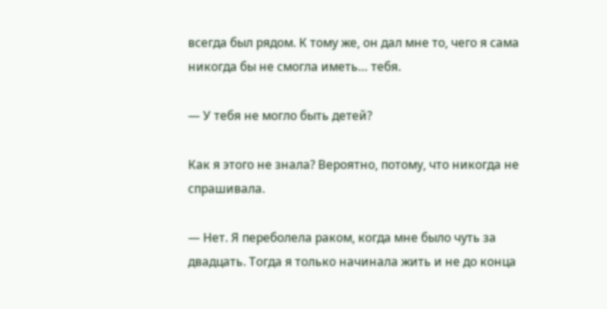всегда был рядом. К тому же, он дал мне то, чего я сама никогда бы не смогла иметь… тебя.

— У тебя не могло быть детей?

Как я этого не знала? Вероятно, потому, что никогда не спрашивала.

— Нет. Я переболела раком, когда мне было чуть за двадцать. Тогда я только начинала жить и не до конца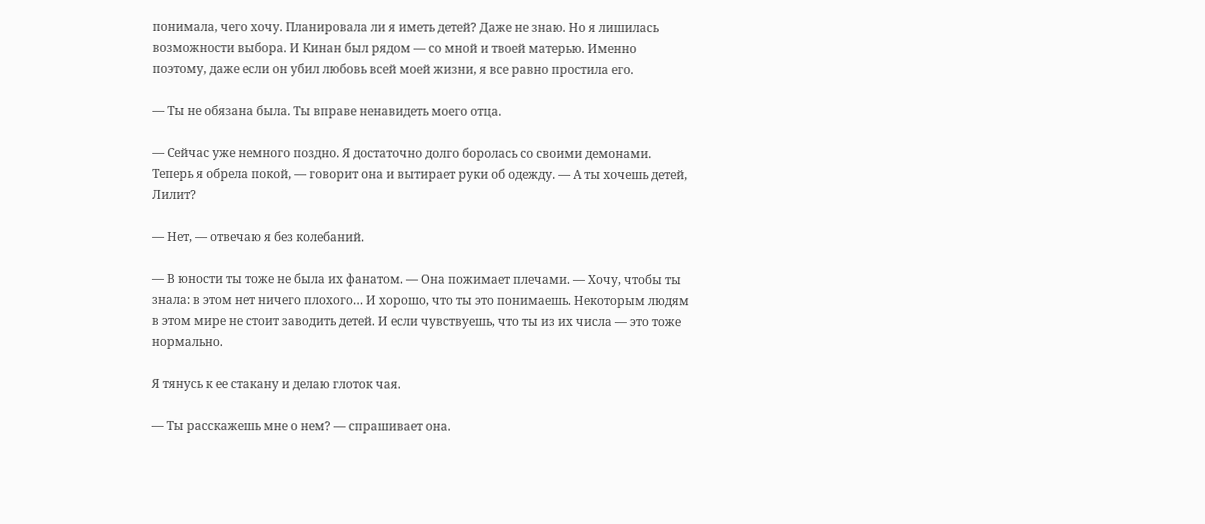понимала, чего хочу. Планировала ли я иметь детей? Даже не знаю. Но я лишилась возможности выбора. И Кинан был рядом — со мной и твоей матерью. Именно поэтому, даже если он убил любовь всей моей жизни, я все равно простила его.

— Ты не обязана была. Ты вправе ненавидеть моего отца.

— Сейчас уже немного поздно. Я достаточно долго боролась со своими демонами. Теперь я обрела покой, — говорит она и вытирает руки об одежду. — А ты хочешь детей, Лилит?

— Нет, — отвечаю я без колебаний.

— В юности ты тоже не была их фанатом. — Она пожимает плечами. — Хочу, чтобы ты знала: в этом нет ничего плохого… И хорошо, что ты это понимаешь. Некоторым людям в этом мире не стоит заводить детей. И если чувствуешь, что ты из их числа — это тоже нормально.

Я тянусь к ее стакану и делаю глоток чая.

— Ты расскажешь мне о нем? — спрашивает она.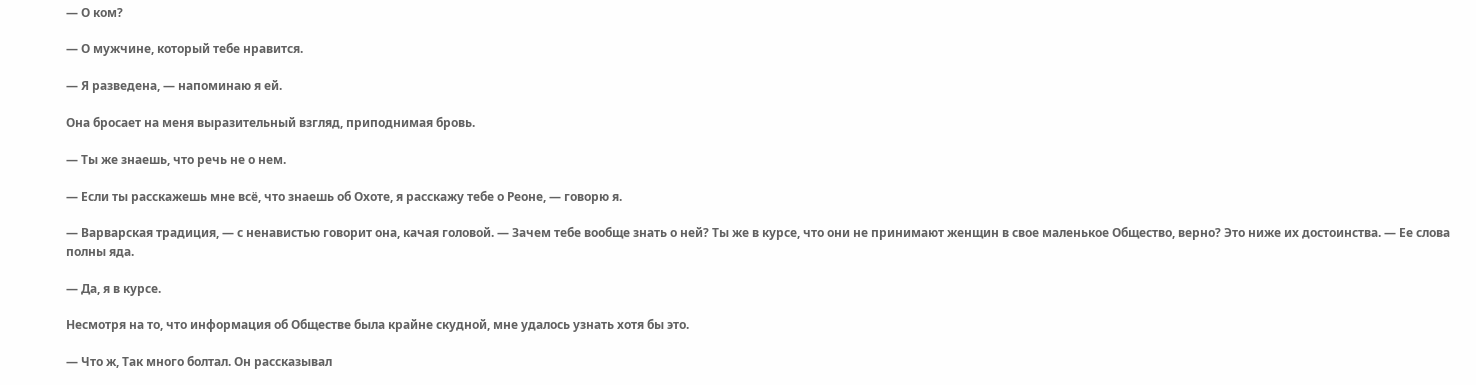— О ком?

— О мужчине, который тебе нравится.

— Я разведена, — напоминаю я ей.

Она бросает на меня выразительный взгляд, приподнимая бровь.

— Ты же знаешь, что речь не о нем.

— Если ты расскажешь мне всё, что знаешь об Охоте, я расскажу тебе о Реоне, — говорю я.

— Варварская традиция, — с ненавистью говорит она, качая головой. — Зачем тебе вообще знать о ней? Ты же в курсе, что они не принимают женщин в свое маленькое Общество, верно? Это ниже их достоинства. — Ее слова полны яда.

— Да, я в курсе.

Несмотря на то, что информация об Обществе была крайне скудной, мне удалось узнать хотя бы это.

— Что ж, Так много болтал. Он рассказывал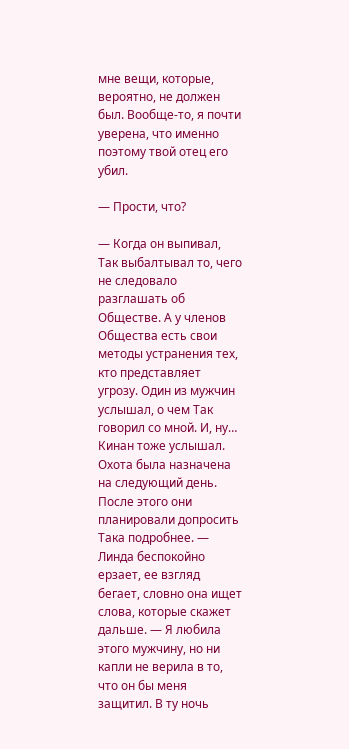мне вещи, которые, вероятно, не должен был. Вообще-то, я почти уверена, что именно поэтому твой отец его убил.

— Прости, что?

— Когда он выпивал, Так выбалтывал то, чего не следовало разглашать об Обществе. А у членов Общества есть свои методы устранения тех, кто представляет угрозу. Один из мужчин услышал, о чем Так говорил со мной. И, ну… Кинан тоже услышал. Охота была назначена на следующий день. После этого они планировали допросить Така подробнее. — Линда беспокойно ерзает, ее взгляд бегает, словно она ищет слова, которые скажет дальше. — Я любила этого мужчину, но ни капли не верила в то, что он бы меня защитил. В ту ночь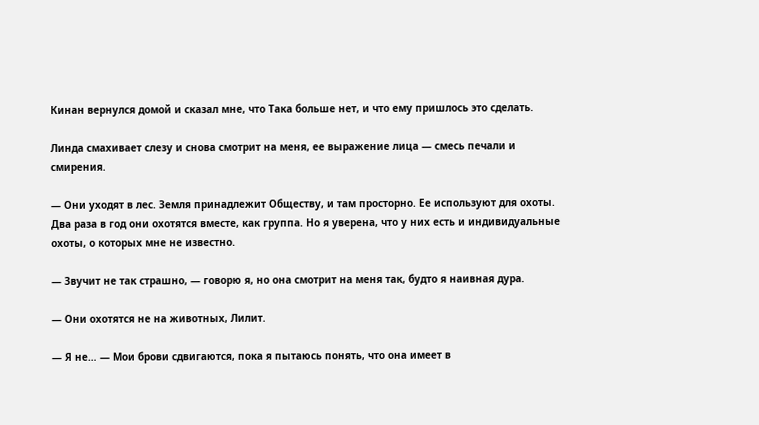Кинан вернулся домой и сказал мне, что Така больше нет, и что ему пришлось это сделать.

Линда смахивает слезу и снова смотрит на меня, ее выражение лица — смесь печали и смирения.

— Они уходят в лес. Земля принадлежит Обществу, и там просторно. Ее используют для охоты. Два раза в год они охотятся вместе, как группа. Но я уверена, что у них есть и индивидуальные охоты, о которых мне не известно.

— Звучит не так страшно, — говорю я, но она смотрит на меня так, будто я наивная дура.

— Они охотятся не на животных, Лилит.

— Я не… — Мои брови сдвигаются, пока я пытаюсь понять, что она имеет в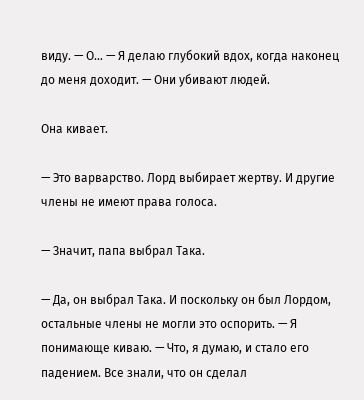виду. — О… — Я делаю глубокий вдох, когда наконец до меня доходит. — Они убивают людей.

Она кивает.

— Это варварство. Лорд выбирает жертву. И другие члены не имеют права голоса.

— Значит, папа выбрал Така.

— Да, он выбрал Така. И поскольку он был Лордом, остальные члены не могли это оспорить. — Я понимающе киваю. — Что, я думаю, и стало его падением. Все знали, что он сделал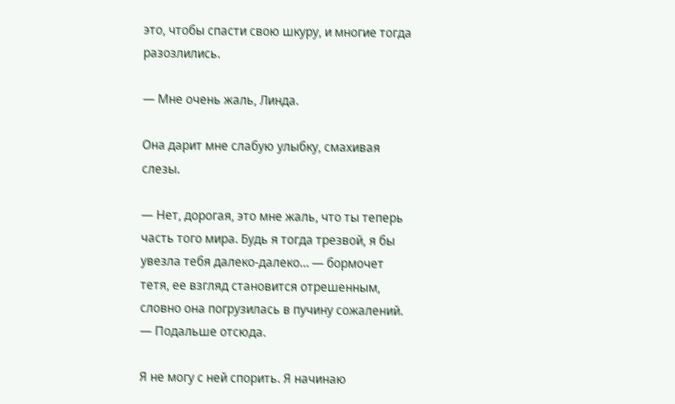это, чтобы спасти свою шкуру, и многие тогда разозлились.

— Мне очень жаль, Линда.

Она дарит мне слабую улыбку, смахивая слезы.

— Нет, дорогая, это мне жаль, что ты теперь часть того мира. Будь я тогда трезвой, я бы увезла тебя далеко-далеко… — бормочет тетя, ее взгляд становится отрешенным, словно она погрузилась в пучину сожалений. — Подальше отсюда.

Я не могу с ней спорить. Я начинаю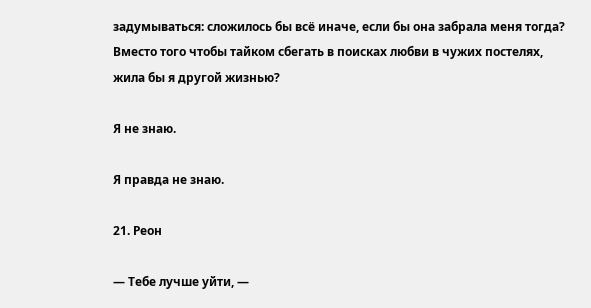задумываться: сложилось бы всё иначе, если бы она забрала меня тогда? Вместо того чтобы тайком сбегать в поисках любви в чужих постелях, жила бы я другой жизнью?

Я не знаю.

Я правда не знаю.

21. Реон

— Тебе лучше уйти, —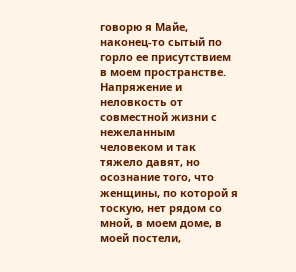говорю я Майе, наконец-то сытый по горло ее присутствием в моем пространстве. Напряжение и неловкость от совместной жизни с нежеланным человеком и так тяжело давят, но осознание того, что женщины, по которой я тоскую, нет рядом со мной, в моем доме, в моей постели,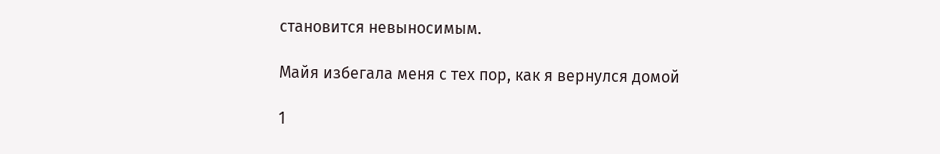становится невыносимым.

Майя избегала меня с тех пор, как я вернулся домой

1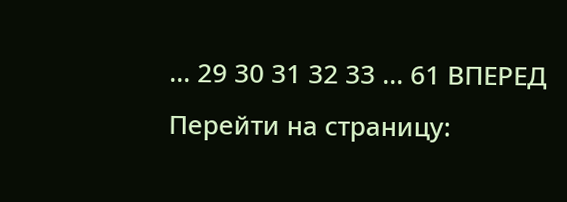... 29 30 31 32 33 ... 61 ВПЕРЕД
Перейти на страницу: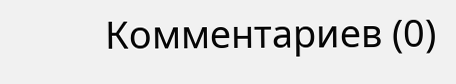Комментариев (0)